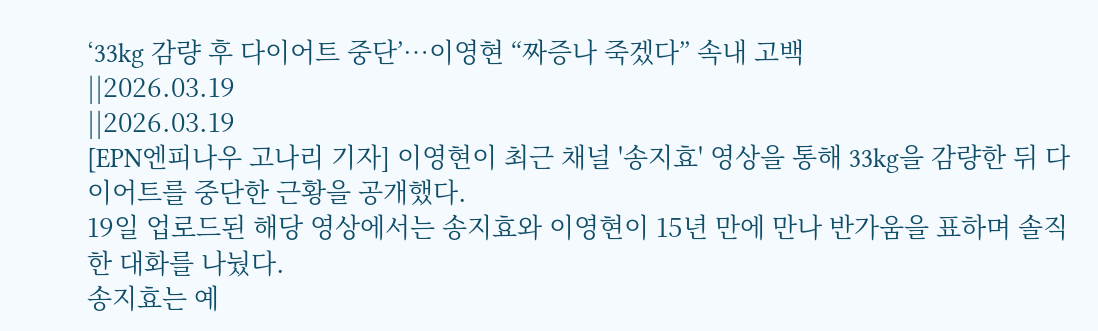‘33kg 감량 후 다이어트 중단’…이영현 “짜증나 죽겠다” 속내 고백
||2026.03.19
||2026.03.19
[EPN엔피나우 고나리 기자] 이영현이 최근 채널 '송지효' 영상을 통해 33kg을 감량한 뒤 다이어트를 중단한 근황을 공개했다.
19일 업로드된 해당 영상에서는 송지효와 이영현이 15년 만에 만나 반가움을 표하며 솔직한 대화를 나눴다.
송지효는 예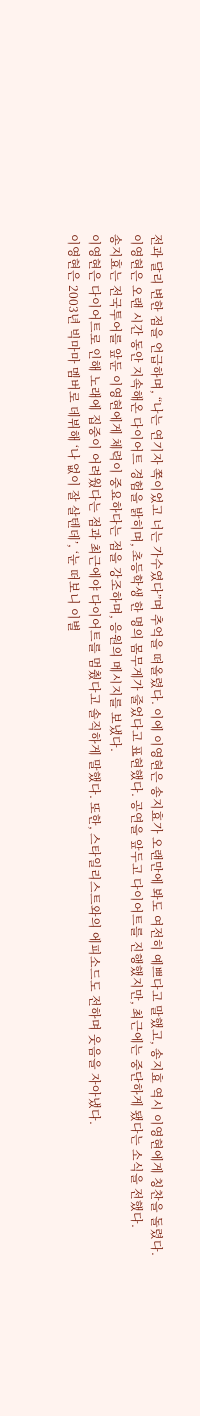전과 달리 변한 점을 언급하며, “나는 연기자 쪽이었고 너는 가수였다”며 추억을 떠올렸다. 이에 이영현은 송지효가 오랜만에 봐도 여전히 예쁘다고 말했고, 송지효 역시 이영현에게 칭찬을 돌렸다.
이영현은 오랜 시간 동안 지속해온 다이어트 경험을 밝히며, 초등학생 한 명의 몸무게가 줄었다고 표현했다. 공연을 앞두고 다이어트를 진행했지만, 최근에는 중단하게 됐다는 소식을 전했다.
송지효는 전국투어를 앞둔 이영현에게 체력이 중요하다는 점을 강조하며, 응원의 메시지를 보냈다.
이영현은 다이어트로 인해 노래에 집중이 어려웠다는 점과 최근에야 다이어트를 멈췄다고 솔직하게 말했다. 또한, 스타일리스트와의 에피소드도 전하며 웃음을 자아냈다.
이영현은 2003년 빅마마 멤버로 데뷔해 ‘나 없이 잘 살텐데’, ‘눈 떠보니 이별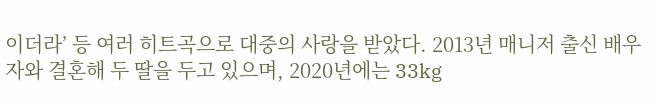이더라’ 등 여러 히트곡으로 대중의 사랑을 받았다. 2013년 매니저 출신 배우자와 결혼해 두 딸을 두고 있으며, 2020년에는 33kg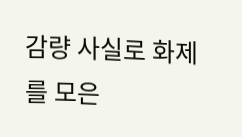감량 사실로 화제를 모은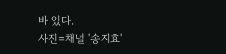바 있다.
사진=채널 '송지효'